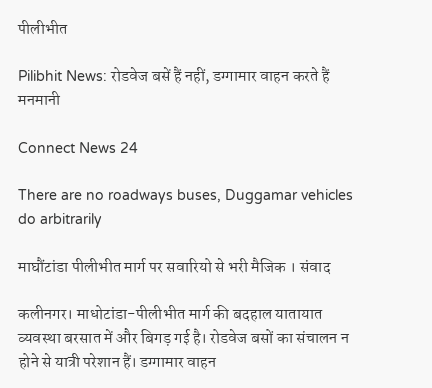पीलीभीत

Pilibhit News: रोडवेज बसें हैं नहीं, डग्गामार वाहन करते हैं मनमानी

Connect News 24

There are no roadways buses, Duggamar vehicles do arbitrarily

माघौंटांडा पीलीभीत मार्ग पर सवारियो से भरी मैजिक । संवाद

कलीनगर। माधोटांडा-पीलीभीत मार्ग की बदहाल यातायात व्यवस्था बरसात में और बिगड़ गई है। रोडवेज बसों का संचालन न होने से यात्री परेशान हैं। डग्गामार वाहन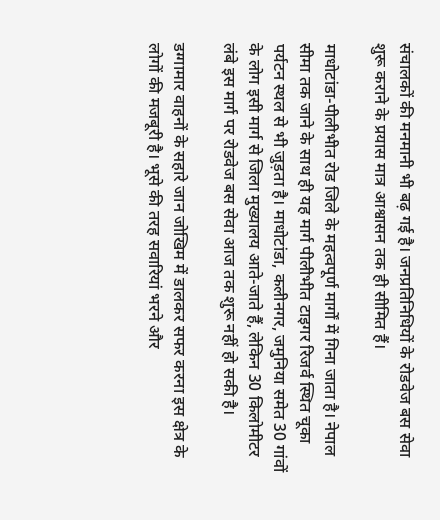संचालकों की मनमानी भी बढ़ गई है। जनप्रतिनिधियों के रोडवेज बस सेवा शुरू कराने के प्रयास मात्र आश्वासन तक ही सीमित हैं।

माधोटांडा-पीलीभीत रोड जिले के महत्वपूर्ण मार्गों में गिना जाता है। नेपाल सीमा तक जाने के साथ ही यह मार्ग पीलीभीत टाइगर रिजर्व स्थित चूका पर्यटन स्थल से भी जुड़ता है। माधोटांडा, कलीनगर, जमुनिया समेत 30 गांवों के लोग इसी मार्ग से जिला मुख्यालय आते-जाते हैं, लेकिन 30 किलोमीटर लंबे इस मार्ग पर रोडवेज बस सेवा आज तक शुरू नहीं हो सकी है।

डग्गामार वाहनों के सहारे जान जोखिम में डालकर सफर करना इस क्षेत्र के लोगों की मजबूरी है। भूसे की तरह सवारियां भरने और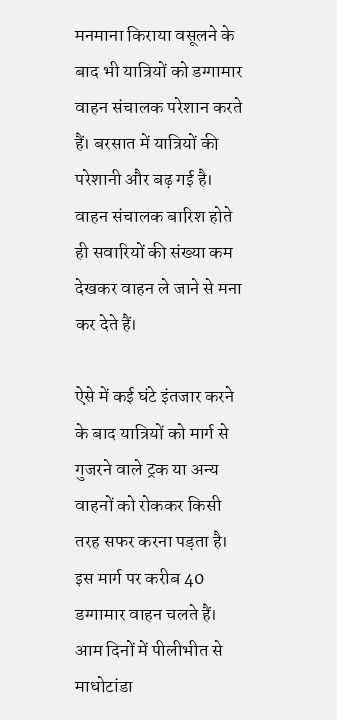मनमाना किराया वसूलने के बाद भी यात्रियों को डग्गामार वाहन संचालक परेशान करते हैं। बरसात में यात्रियों की परेशानी और बढ़ गई है। वाहन संचालक बारिश होते ही सवारियों की संख्या कम देखकर वाहन ले जाने से मना कर देते हैं।

ऐसे में कई घंटे इंतजार करने के बाद यात्रियों को मार्ग से गुजरने वाले ट्रक या अन्य वाहनों को रोककर किसी तरह सफर करना पड़ता है। इस मार्ग पर करीब 40 डग्गामार वाहन चलते हैं। आम दिनों में पीलीभीत से माधोटांडा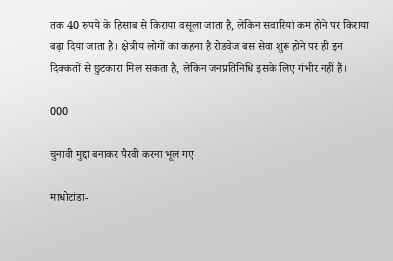तक 40 रुपये के हिसाब से किराया वसूला जाता है, लेकिन सवारियां कम होने पर किराया बढ़ा दिया जाता है। क्षेत्रीय लोगों का कहना है रोडवेज बस सेवा शुरू होने पर ही इन दिक्कतों से छुटकारा मिल सकता है, लेकिन जनप्रतिनिधि इसके लिए गंभीर नहीं हैं।

000

चुनावी मुद्दा बनाकर पैरवी करना भूल गए

माधोटांडा-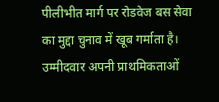पीलीभीत मार्ग पर रोडवेज बस सेवा का मुद्दा चुनाव में खूब गर्माता है। उम्मीदवार अपनी प्राथमिकताओं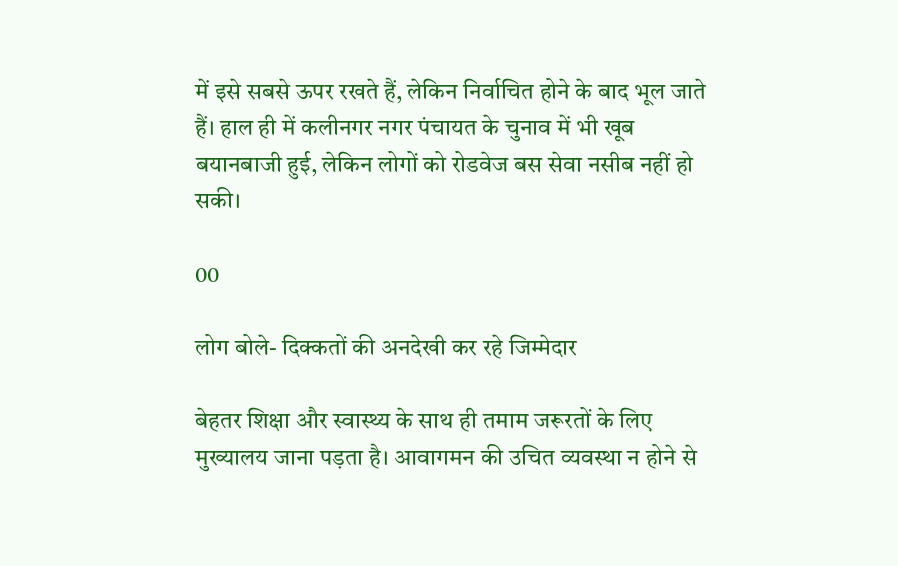में इसे सबसे ऊपर रखते हैं, लेकिन निर्वाचित होने के बाद भूल जाते हैं। हाल ही में कलीनगर नगर पंचायत के चुनाव में भी खूब बयानबाजी हुई, लेकिन लोगों को रोडवेज बस सेवा नसीब नहीं हो सकी।

00

लोग बोले- दिक्कतों की अनदेखी कर रहे जिम्मेदार

बेहतर शिक्षा और स्वास्थ्य के साथ ही तमाम जरूरतों के लिए मुख्यालय जाना पड़ता है। आवागमन की उचित व्यवस्था न होने से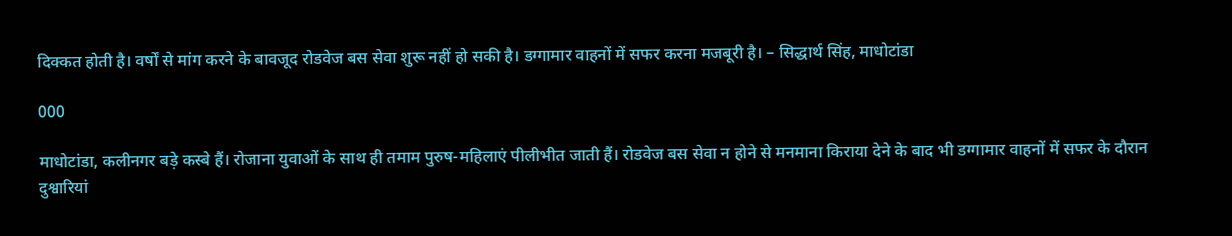दिक्कत होती है। वर्षों से मांग करने के बावजूद रोडवेज बस सेवा शुरू नहीं हो सकी है। डग्गामार वाहनों में सफर करना मजबूरी है। – सिद्धार्थ सिंह, माधोटांडा

000

माधोटांडा, कलीनगर बड़े कस्बे हैं। रोजाना युवाओं के साथ ही तमाम पुरुष-महिलाएं पीलीभीत जाती हैं। रोडवेज बस सेवा न होने से मनमाना किराया देने के बाद भी डग्गामार वाहनों में सफर के दौरान दुश्वारियां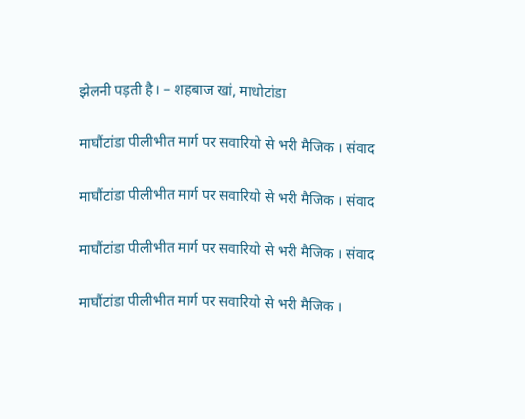झेलनी पड़ती है। – शहबाज खां, माधोटांडा

माघौंटांडा पीलीभीत मार्ग पर सवारियो से भरी मैजिक । संवाद

माघौंटांडा पीलीभीत मार्ग पर सवारियो से भरी मैजिक । संवाद

माघौंटांडा पीलीभीत मार्ग पर सवारियो से भरी मैजिक । संवाद

माघौंटांडा पीलीभीत मार्ग पर सवारियो से भरी मैजिक ।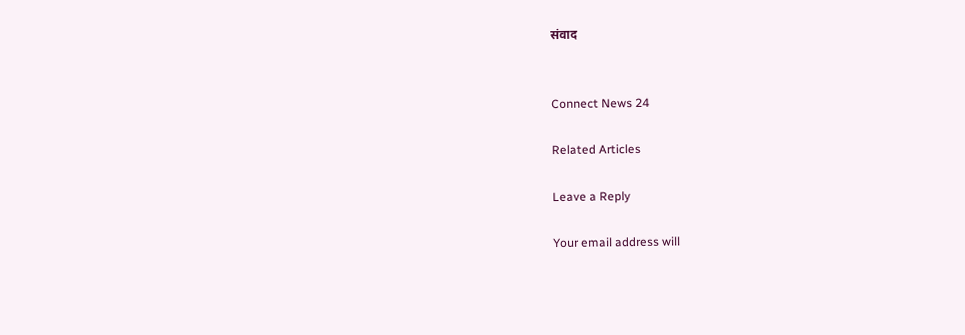संवाद


Connect News 24

Related Articles

Leave a Reply

Your email address will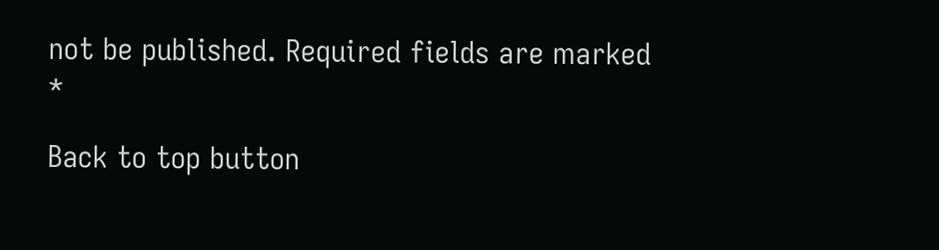not be published. Required fields are marked *

Back to top button